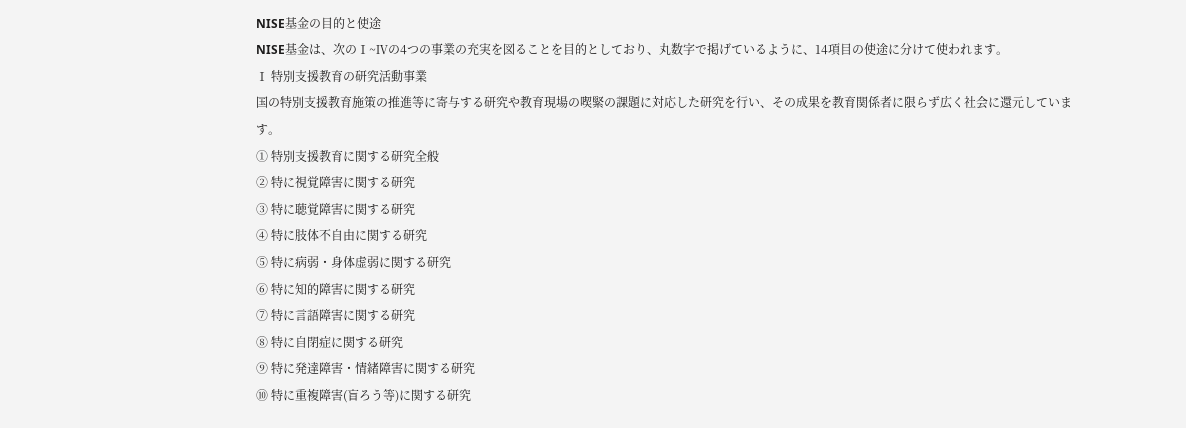NISE基金の目的と使途
NISE基金は、次のⅠ~Ⅳの4つの事業の充実を図ることを目的としており、丸数字で掲げているように、14項目の使途に分けて使われます。
Ⅰ 特別支援教育の研究活動事業
国の特別支援教育施策の推進等に寄与する研究や教育現場の喫緊の課題に対応した研究を行い、その成果を教育関係者に限らず広く社会に還元しています。
① 特別支援教育に関する研究全般
② 特に視覚障害に関する研究
③ 特に聴覚障害に関する研究
④ 特に肢体不自由に関する研究
⑤ 特に病弱・身体虚弱に関する研究
⑥ 特に知的障害に関する研究
⑦ 特に言語障害に関する研究
⑧ 特に自閉症に関する研究
⑨ 特に発達障害・情緒障害に関する研究
⑩ 特に重複障害(盲ろう等)に関する研究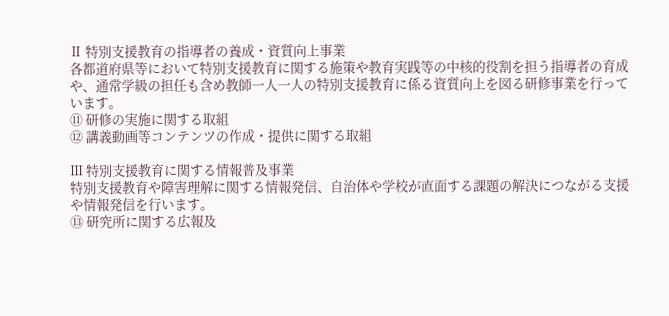Ⅱ 特別支援教育の指導者の養成・資質向上事業
各都道府県等において特別支援教育に関する施策や教育実践等の中核的役割を担う指導者の育成や、通常学級の担任も含め教師一人一人の特別支援教育に係る資質向上を図る研修事業を行っています。
⑪ 研修の実施に関する取組
⑫ 講義動画等コンテンツの作成・提供に関する取組

Ⅲ 特別支援教育に関する情報普及事業
特別支援教育や障害理解に関する情報発信、自治体や学校が直面する課題の解決につながる支援や情報発信を行います。
⑬ 研究所に関する広報及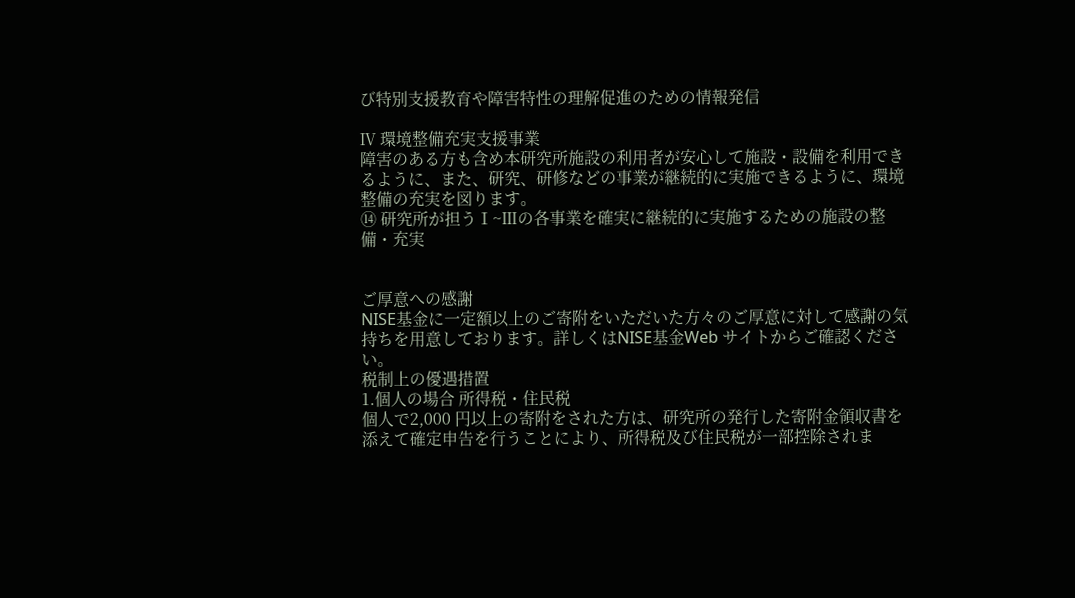び特別支援教育や障害特性の理解促進のための情報発信

Ⅳ 環境整備充実支援事業
障害のある方も含め本研究所施設の利用者が安心して施設・設備を利用できるように、また、研究、研修などの事業が継続的に実施できるように、環境整備の充実を図ります。
⑭ 研究所が担うⅠ~Ⅲの各事業を確実に継続的に実施するための施設の整備・充実


ご厚意への感謝
NISE基金に一定額以上のご寄附をいただいた方々のご厚意に対して感謝の気持ちを用意しております。詳しくはNISE基金Web サイトからご確認ください。
税制上の優遇措置
1.個人の場合 所得税・住民税
個人で2,000 円以上の寄附をされた方は、研究所の発行した寄附金領収書を添えて確定申告を行うことにより、所得税及び住民税が一部控除されま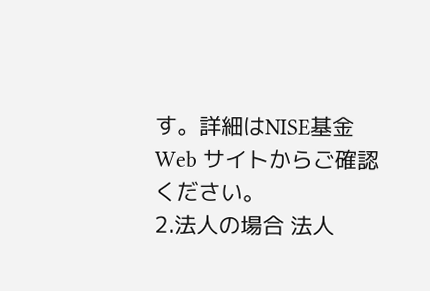す。詳細はNISE基金Web サイトからご確認ください。
2.法人の場合 法人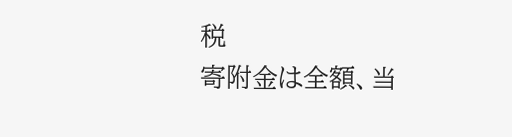税
寄附金は全額、当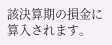該決算期の損金に算入されます。